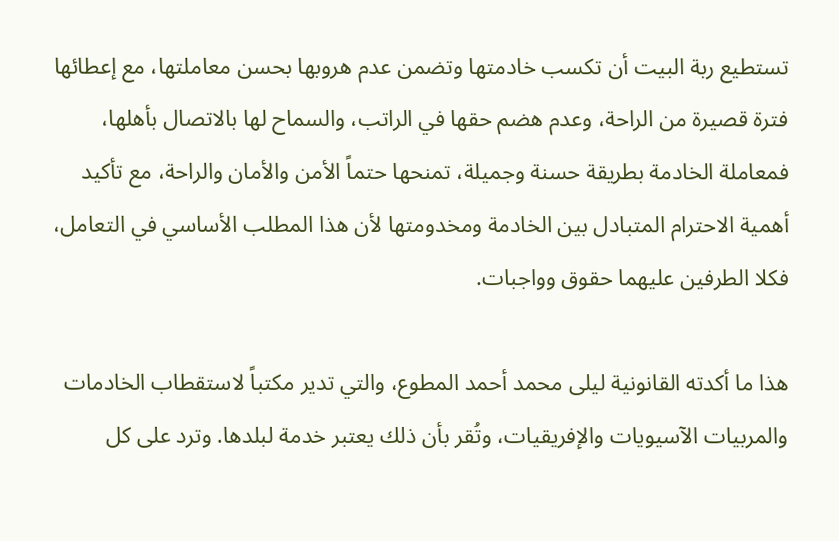تستطيع ربة البيت أن تكسب خادمتها وتضمن عدم هروبها بحسن معاملتها، مع إعطائها فترة قصيرة من الراحة، وعدم هضم حقها في الراتب، والسماح لها بالاتصال بأهلها، فمعاملة الخادمة بطريقة حسنة وجميلة، تمنحها حتماً الأمن والأمان والراحة، مع تأكيد أهمية الاحترام المتبادل بين الخادمة ومخدومتها لأن هذا المطلب الأساسي في التعامل، فكلا الطرفين عليهما حقوق وواجبات.

هذا ما أكدته القانونية ليلى محمد أحمد المطوع، والتي تدير مكتباً لاستقطاب الخادمات والمربيات الآسيويات والإفريقيات، وتُقر بأن ذلك يعتبر خدمة لبلدها. وترد على كل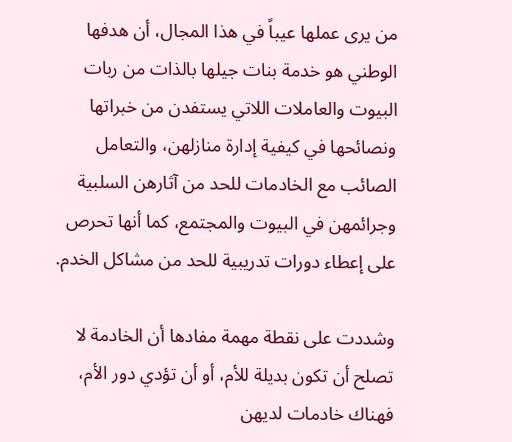من يرى عملها عيباً في هذا المجال، أن هدفها الوطني هو خدمة بنات جيلها بالذات من ربات البيوت والعاملات اللاتي يستفدن من خبراتها ونصائحها في كيفية إدارة منازلهن، والتعامل الصائب مع الخادمات للحد من آثارهن السلبية وجرائمهن في البيوت والمجتمع، كما أنها تحرص على إعطاء دورات تدريبية للحد من مشاكل الخدم.

وشددت على نقطة مهمة مفادها أن الخادمة لا تصلح أن تكون بديلة للأم، أو أن تؤدي دور الأم، فهناك خادمات لديهن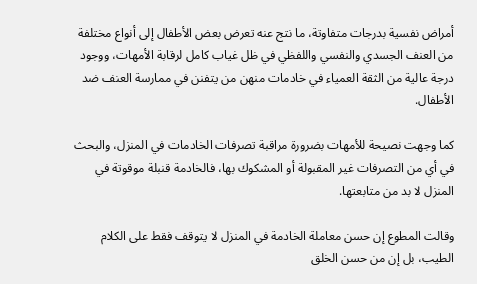أمراض نفسية بدرجات متفاوتة، ما نتج عنه تعرض بعض الأطفال إلى أنواع مختلفة من العنف الجسدي والنفسي واللفظي في ظل غياب كامل لرقابة الأمهات، ووجود درجة عالية من الثقة العمياء في خادمات منهن من يتفنن في ممارسة العنف ضد الأطفال.

كما وجهت نصيحة للأمهات بضرورة مراقبة تصرفات الخادمات في المنزل، والبحث في أي من التصرفات غير المقبولة أو المشكوك بها، فالخادمة قنبلة موقوتة في المنزل لا بد من متابعتها.

وقالت المطوع إن حسن معاملة الخادمة في المنزل لا يتوقف فقط على الكلام الطيب، بل إن من حسن الخلق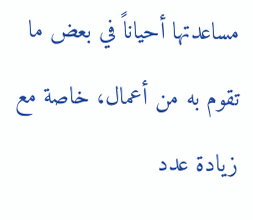مساعدتها أحياناً في بعض ما تقوم به من أعمال، خاصة مع زيادة عدد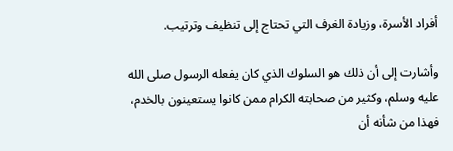أفراد الأسرة، وزيادة الغرف التي تحتاج إلى تنظيف وترتيب.

وأشارت إلى أن ذلك هو السلوك الذي كان يفعله الرسول صلى الله عليه وسلم، وكثير من صحابته الكرام ممن كانوا يستعينون بالخدم، فهذا من شأنه أن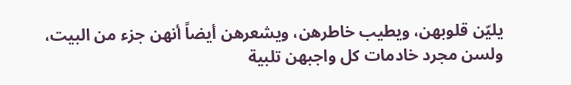يليّن قلوبهن، ويطيب خاطرهن، ويشعرهن أيضاً أنهن جزء من البيت، ولسن مجرد خادمات كل واجبهن تلبية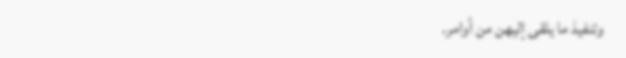وتنفيذ ما يلقى إليهن من أوامر.